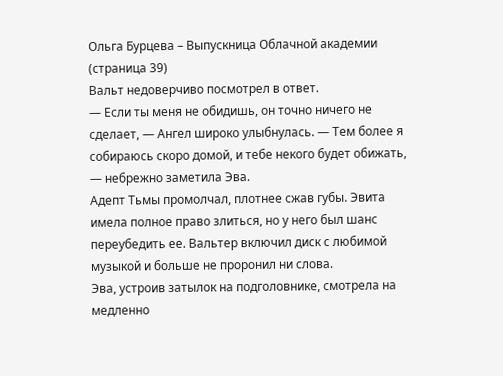Ольга Бурцева – Выпускница Облачной академии (страница 39)
Вальт недоверчиво посмотрел в ответ.
— Если ты меня не обидишь, он точно ничего не сделает, — Ангел широко улыбнулась. — Тем более я собираюсь скоро домой, и тебе некого будет обижать, — небрежно заметила Эва.
Адепт Тьмы промолчал, плотнее сжав губы. Эвита имела полное право злиться, но у него был шанс переубедить ее. Вальтер включил диск с любимой музыкой и больше не проронил ни слова.
Эва, устроив затылок на подголовнике, смотрела на медленно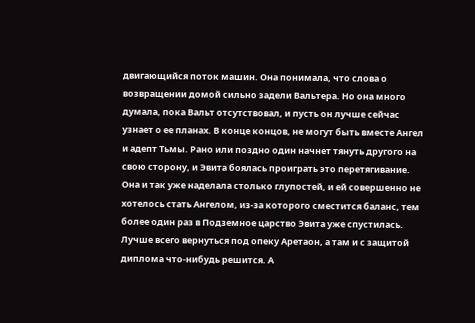двигающийся поток машин. Она понимала, что слова о возвращении домой сильно задели Вальтера. Но она много думала, пока Вальт отсутствовал, и пусть он лучше сейчас узнает о ее планах. В конце концов, не могут быть вместе Ангел и адепт Тьмы. Рано или поздно один начнет тянуть другого на свою сторону, и Эвита боялась проиграть это перетягивание. Она и так уже наделала столько глупостей, и ей совершенно не хотелось стать Ангелом, из-за которого сместится баланс, тем более один раз в Подземное царство Эвита уже спустилась. Лучше всего вернуться под опеку Аретаон, а там и с защитой диплома что-нибудь решится. А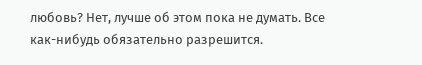любовь? Нет, лучше об этом пока не думать. Все как-нибудь обязательно разрешится.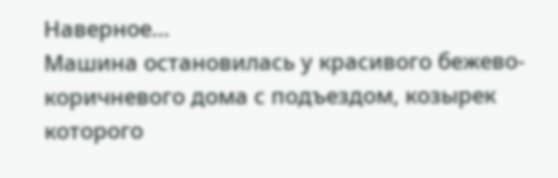Наверное…
Машина остановилась у красивого бежево-коричневого дома с подъездом, козырек которого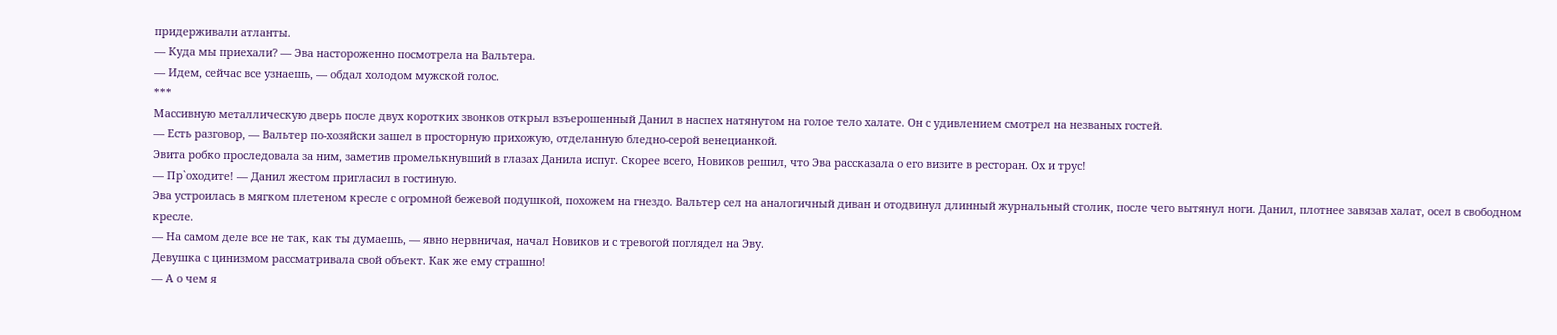придерживали атланты.
— Куда мы приехали? — Эва настороженно посмотрела на Вальтера.
— Идем, сейчас все узнаешь, — обдал холодом мужской голос.
***
Массивную металлическую дверь после двух коротких звонков открыл взъерошенный Данил в наспех натянутом на голое тело халате. Он с удивлением смотрел на незваных гостей.
— Есть разговор, — Вальтер по-хозяйски зашел в просторную прихожую, отделанную бледно-серой венецианкой.
Эвита робко проследовала за ним, заметив промелькнувший в глазах Данила испуг. Скорее всего, Новиков решил, что Эва рассказала о его визите в ресторан. Ох и трус!
— Прˋоходите! — Данил жестом пригласил в гостиную.
Эва устроилась в мягком плетеном кресле с огромной бежевой подушкой, похожем на гнездо. Вальтер сел на аналогичный диван и отодвинул длинный журнальный столик, после чего вытянул ноги. Данил, плотнее завязав халат, осел в свободном кресле.
— На самом деле все не так, как ты думаешь, — явно нервничая, начал Новиков и с тревогой поглядел на Эву.
Девушка с цинизмом рассматривала свой объект. Как же ему страшно!
— А о чем я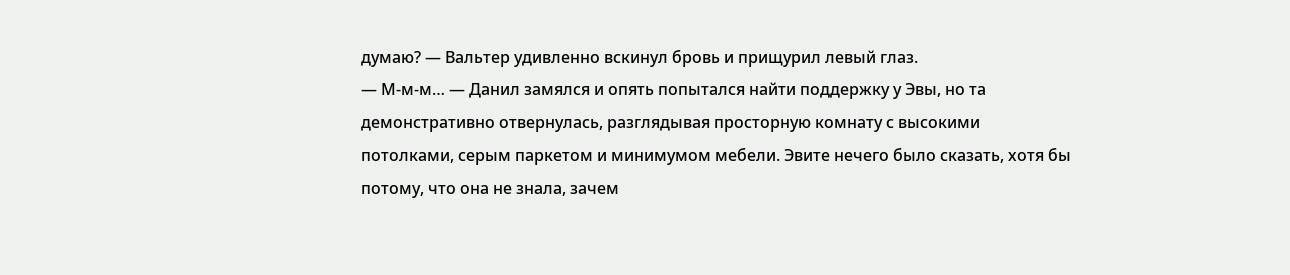думаю? — Вальтер удивленно вскинул бровь и прищурил левый глаз.
— М-м-м… — Данил замялся и опять попытался найти поддержку у Эвы, но та демонстративно отвернулась, разглядывая просторную комнату с высокими потолками, серым паркетом и минимумом мебели. Эвите нечего было сказать, хотя бы потому, что она не знала, зачем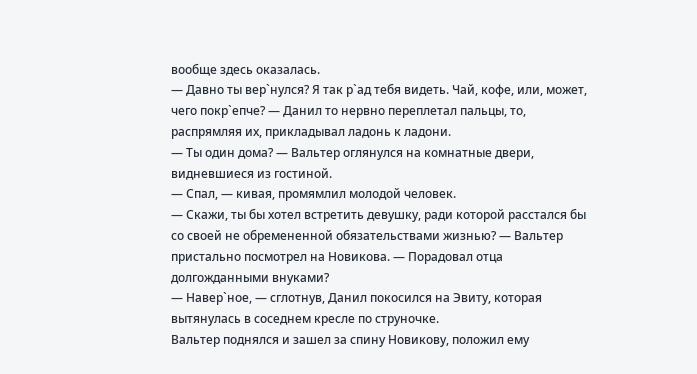вообще здесь оказалась.
— Давно ты верˋнулся? Я так рˋад тебя видеть. Чай, кофе, или, может, чего покрˋепче? — Данил то нервно переплетал пальцы, то, распрямляя их, прикладывал ладонь к ладони.
— Ты один дома? — Вальтер оглянулся на комнатные двери, видневшиеся из гостиной.
— Спал, — кивая, промямлил молодой человек.
— Скажи, ты бы хотел встретить девушку, ради которой расстался бы со своей не обремененной обязательствами жизнью? — Вальтер пристально посмотрел на Новикова. — Порадовал отца долгожданными внуками?
— Наверˋное, — сглотнув, Данил покосился на Эвиту, которая вытянулась в соседнем кресле по струночке.
Вальтер поднялся и зашел за спину Новикову, положил ему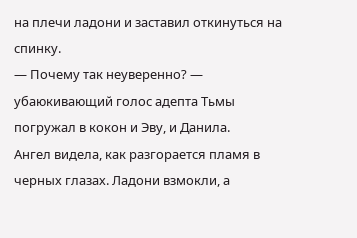на плечи ладони и заставил откинуться на спинку.
— Почему так неуверенно? — убаюкивающий голос адепта Тьмы погружал в кокон и Эву, и Данила.
Ангел видела, как разгорается пламя в черных глазах. Ладони взмокли, а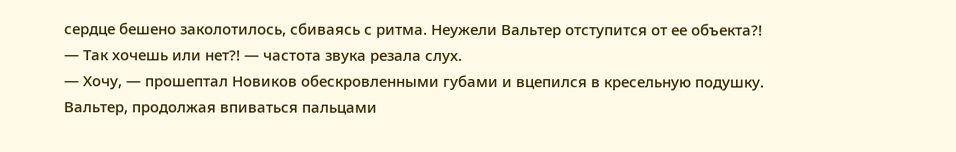сердце бешено заколотилось, сбиваясь с ритма. Неужели Вальтер отступится от ее объекта?!
— Так хочешь или нет?! — частота звука резала слух.
— Хочу, — прошептал Новиков обескровленными губами и вцепился в кресельную подушку.
Вальтер, продолжая впиваться пальцами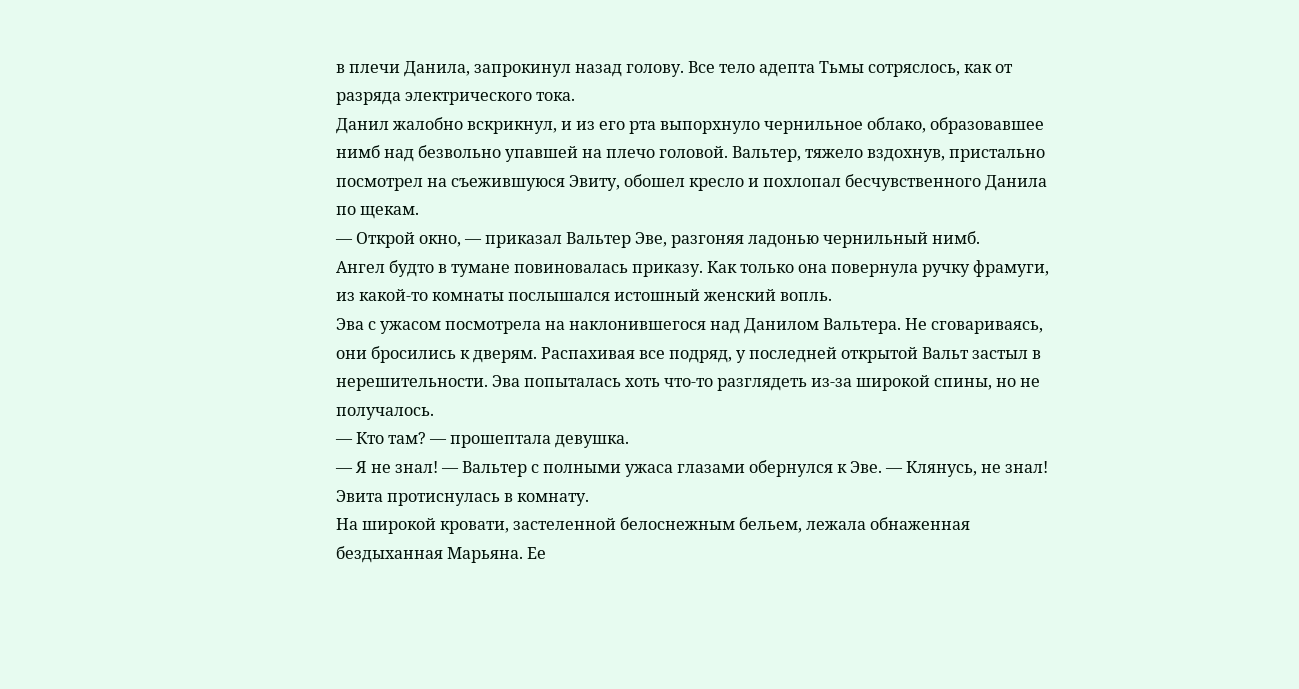в плечи Данила, запрокинул назад голову. Все тело адепта Тьмы сотряслось, как от разряда электрического тока.
Данил жалобно вскрикнул, и из его рта выпорхнуло чернильное облако, образовавшее нимб над безвольно упавшей на плечо головой. Вальтер, тяжело вздохнув, пристально посмотрел на съежившуюся Эвиту, обошел кресло и похлопал бесчувственного Данила по щекам.
— Открой окно, — приказал Вальтер Эве, разгоняя ладонью чернильный нимб.
Ангел будто в тумане повиновалась приказу. Как только она повернула ручку фрамуги, из какой-то комнаты послышался истошный женский вопль.
Эва с ужасом посмотрела на наклонившегося над Данилом Вальтера. Не сговариваясь, они бросились к дверям. Распахивая все подряд, у последней открытой Вальт застыл в нерешительности. Эва попыталась хоть что-то разглядеть из-за широкой спины, но не получалось.
— Кто там? — прошептала девушка.
— Я не знал! — Вальтер с полными ужаса глазами обернулся к Эве. — Клянусь, не знал!
Эвита протиснулась в комнату.
На широкой кровати, застеленной белоснежным бельем, лежала обнаженная бездыханная Марьяна. Ее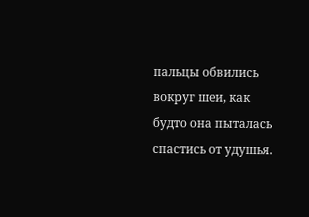пальцы обвились вокруг шеи, как будто она пыталась спастись от удушья.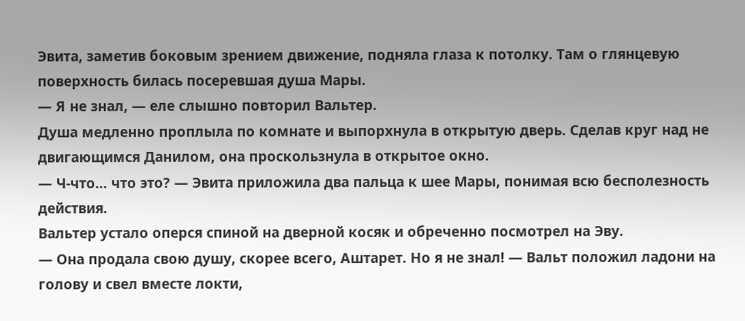Эвита, заметив боковым зрением движение, подняла глаза к потолку. Там о глянцевую поверхность билась посеревшая душа Мары.
— Я не знал, — еле слышно повторил Вальтер.
Душа медленно проплыла по комнате и выпорхнула в открытую дверь. Сделав круг над не двигающимся Данилом, она проскользнула в открытое окно.
— Ч-что… что это? — Эвита приложила два пальца к шее Мары, понимая всю бесполезность действия.
Вальтер устало оперся спиной на дверной косяк и обреченно посмотрел на Эву.
— Она продала свою душу, скорее всего, Аштарет. Но я не знал! — Вальт положил ладони на голову и свел вместе локти,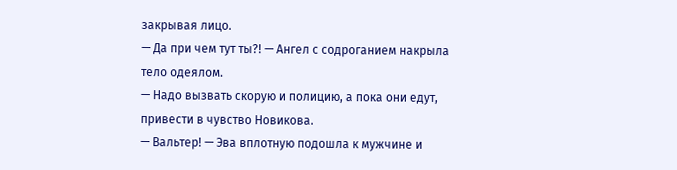закрывая лицо.
— Да при чем тут ты?! — Ангел с содроганием накрыла тело одеялом.
— Надо вызвать скорую и полицию, а пока они едут, привести в чувство Новикова.
— Вальтер! — Эва вплотную подошла к мужчине и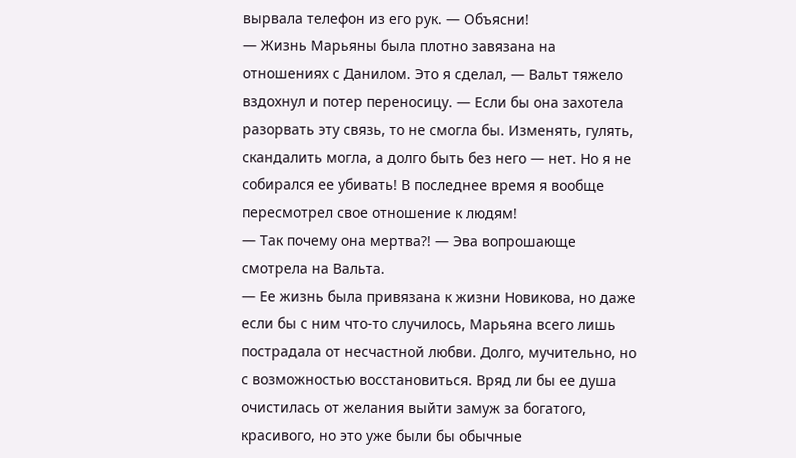вырвала телефон из его рук. — Объясни!
— Жизнь Марьяны была плотно завязана на отношениях с Данилом. Это я сделал, — Вальт тяжело вздохнул и потер переносицу. — Если бы она захотела разорвать эту связь, то не смогла бы. Изменять, гулять, скандалить могла, а долго быть без него — нет. Но я не собирался ее убивать! В последнее время я вообще пересмотрел свое отношение к людям!
— Так почему она мертва?! — Эва вопрошающе смотрела на Вальта.
— Ее жизнь была привязана к жизни Новикова, но даже если бы с ним что-то случилось, Марьяна всего лишь пострадала от несчастной любви. Долго, мучительно, но с возможностью восстановиться. Вряд ли бы ее душа очистилась от желания выйти замуж за богатого, красивого, но это уже были бы обычные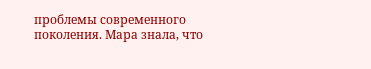проблемы современного поколения. Мара знала, что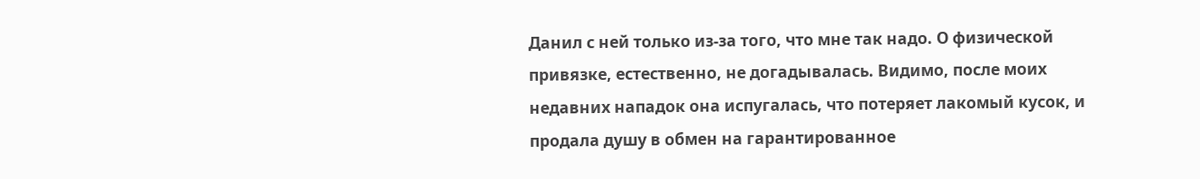Данил с ней только из-за того, что мне так надо. О физической привязке, естественно, не догадывалась. Видимо, после моих недавних нападок она испугалась, что потеряет лакомый кусок, и продала душу в обмен на гарантированное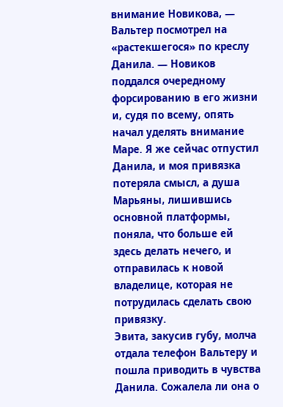внимание Новикова, — Вальтер посмотрел на «растекшегося» по креслу Данила. — Новиков поддался очередному форсированию в его жизни и, судя по всему, опять начал уделять внимание Маре. Я же сейчас отпустил Данила, и моя привязка потеряла смысл, а душа Марьяны, лишившись основной платформы, поняла, что больше ей здесь делать нечего, и отправилась к новой владелице, которая не потрудилась сделать свою привязку.
Эвита, закусив губу, молча отдала телефон Вальтеру и пошла приводить в чувства Данила. Сожалела ли она о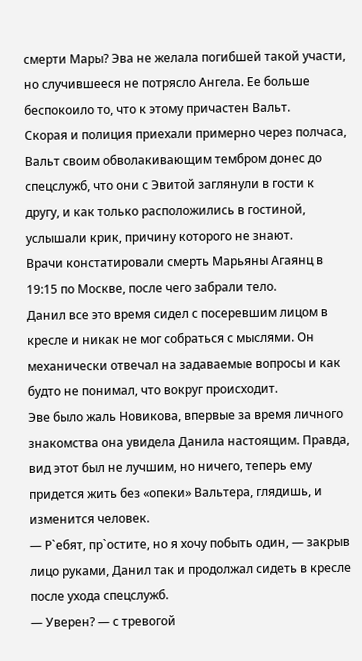смерти Мары? Эва не желала погибшей такой участи, но случившееся не потрясло Ангела. Ее больше беспокоило то, что к этому причастен Вальт.
Скорая и полиция приехали примерно через полчаса, Вальт своим обволакивающим тембром донес до спецслужб, что они с Эвитой заглянули в гости к другу, и как только расположились в гостиной, услышали крик, причину которого не знают.
Врачи констатировали смерть Марьяны Агаянц в 19:15 по Москве, после чего забрали тело.
Данил все это время сидел с посеревшим лицом в кресле и никак не мог собраться с мыслями. Он механически отвечал на задаваемые вопросы и как будто не понимал, что вокруг происходит.
Эве было жаль Новикова, впервые за время личного знакомства она увидела Данила настоящим. Правда, вид этот был не лучшим, но ничего, теперь ему придется жить без «опеки» Вальтера, глядишь, и изменится человек.
— Рˋебят, прˋостите, но я хочу побыть один, — закрыв лицо руками, Данил так и продолжал сидеть в кресле после ухода спецслужб.
— Уверен? — с тревогой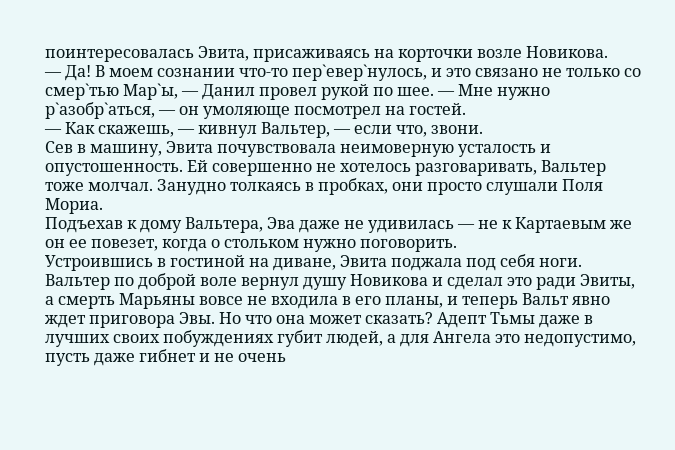поинтересовалась Эвита, присаживаясь на корточки возле Новикова.
— Да! В моем сознании что-то перˋеверˋнулось, и это связано не только со смерˋтью Марˋы, — Данил провел рукой по шее. — Мне нужно рˋазобрˋаться, — он умоляюще посмотрел на гостей.
— Как скажешь, — кивнул Вальтер, — если что, звони.
Сев в машину, Эвита почувствовала неимоверную усталость и опустошенность. Ей совершенно не хотелось разговаривать, Вальтер тоже молчал. Занудно толкаясь в пробках, они просто слушали Поля Мориа.
Подъехав к дому Вальтера, Эва даже не удивилась — не к Картаевым же он ее повезет, когда о стольком нужно поговорить.
Устроившись в гостиной на диване, Эвита поджала под себя ноги. Вальтер по доброй воле вернул душу Новикова и сделал это ради Эвиты, а смерть Марьяны вовсе не входила в его планы, и теперь Вальт явно ждет приговора Эвы. Но что она может сказать? Адепт Тьмы даже в лучших своих побуждениях губит людей, а для Ангела это недопустимо, пусть даже гибнет и не очень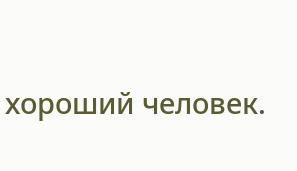хороший человек.